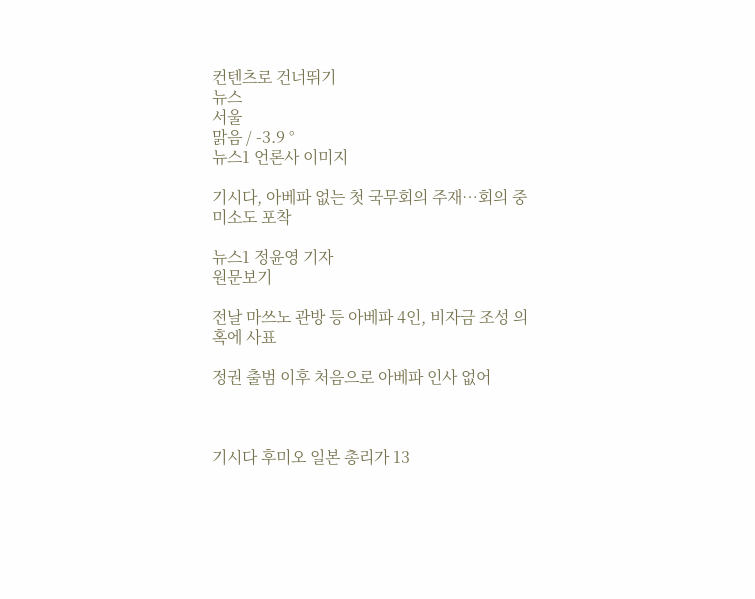컨텐츠로 건너뛰기
뉴스
서울
맑음 / -3.9 °
뉴스1 언론사 이미지

기시다, 아베파 없는 첫 국무회의 주재…회의 중 미소도 포착

뉴스1 정윤영 기자
원문보기

전날 마쓰노 관방 등 아베파 4인, 비자금 조성 의혹에 사표

정권 출범 이후 처음으로 아베파 인사 없어



기시다 후미오 일본 총리가 13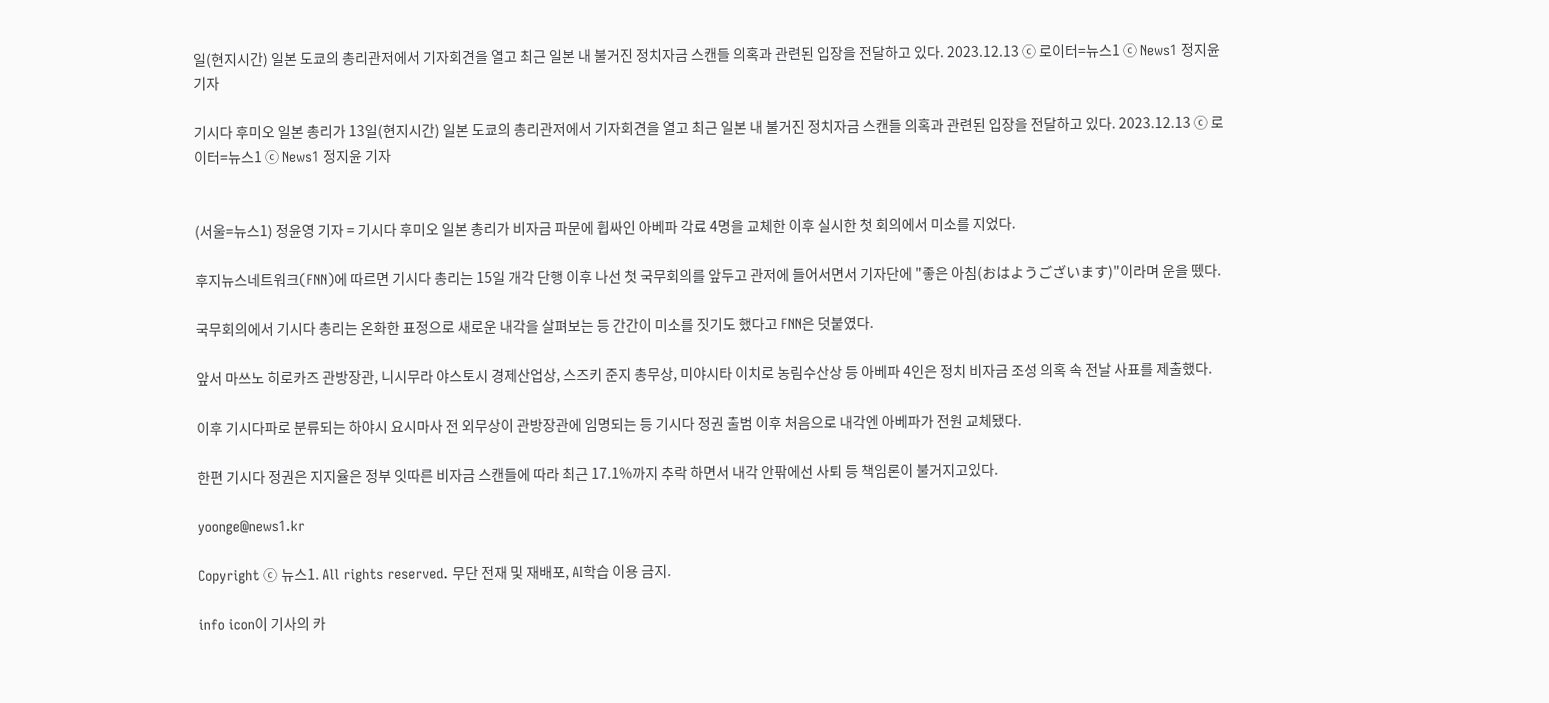일(현지시간) 일본 도쿄의 총리관저에서 기자회견을 열고 최근 일본 내 불거진 정치자금 스캔들 의혹과 관련된 입장을 전달하고 있다. 2023.12.13 ⓒ 로이터=뉴스1 ⓒ News1 정지윤 기자

기시다 후미오 일본 총리가 13일(현지시간) 일본 도쿄의 총리관저에서 기자회견을 열고 최근 일본 내 불거진 정치자금 스캔들 의혹과 관련된 입장을 전달하고 있다. 2023.12.13 ⓒ 로이터=뉴스1 ⓒ News1 정지윤 기자


(서울=뉴스1) 정윤영 기자 = 기시다 후미오 일본 총리가 비자금 파문에 휩싸인 아베파 각료 4명을 교체한 이후 실시한 첫 회의에서 미소를 지었다.

후지뉴스네트워크(FNN)에 따르면 기시다 총리는 15일 개각 단행 이후 나선 첫 국무회의를 앞두고 관저에 들어서면서 기자단에 "좋은 아침(おはようございます)"이라며 운을 뗐다.

국무회의에서 기시다 총리는 온화한 표정으로 새로운 내각을 살펴보는 등 간간이 미소를 짓기도 했다고 FNN은 덧붙였다.

앞서 마쓰노 히로카즈 관방장관, 니시무라 야스토시 경제산업상, 스즈키 준지 총무상, 미야시타 이치로 농림수산상 등 아베파 4인은 정치 비자금 조성 의혹 속 전날 사표를 제출했다.

이후 기시다파로 분류되는 하야시 요시마사 전 외무상이 관방장관에 임명되는 등 기시다 정권 출범 이후 처음으로 내각엔 아베파가 전원 교체됐다.

한편 기시다 정권은 지지율은 정부 잇따른 비자금 스캔들에 따라 최근 17.1%까지 추락 하면서 내각 안팎에선 사퇴 등 책임론이 불거지고있다.

yoonge@news1.kr

Copyright ⓒ 뉴스1. All rights reserved. 무단 전재 및 재배포, AI학습 이용 금지.

info icon이 기사의 카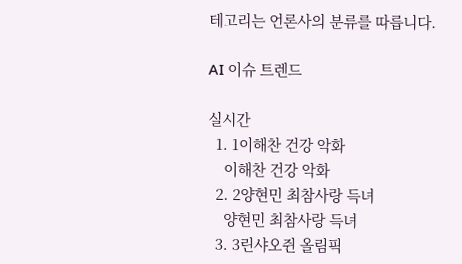테고리는 언론사의 분류를 따릅니다.

AI 이슈 트렌드

실시간
  1. 1이해찬 건강 악화
    이해찬 건강 악화
  2. 2양현민 최참사랑 득녀
    양현민 최참사랑 득녀
  3. 3린샤오쥔 올림픽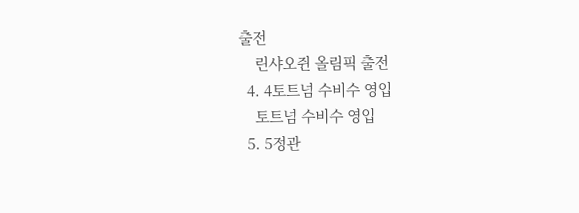출전
    린샤오쥔 올림픽 출전
  4. 4토트넘 수비수 영입
    토트넘 수비수 영입
  5. 5정관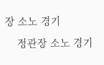장 소노 경기
    정관장 소노 경기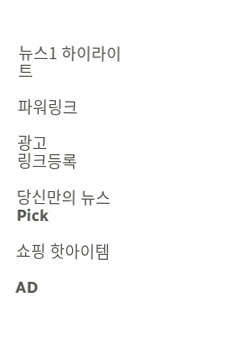뉴스1 하이라이트

파워링크

광고
링크등록

당신만의 뉴스 Pick

쇼핑 핫아이템

AD